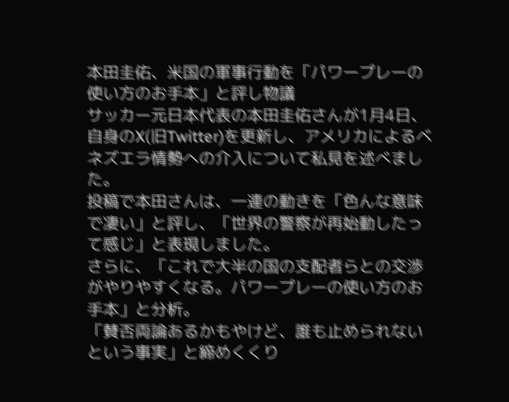本田圭佑、米国の軍事行動を「パワープレーの使い方のお手本」と評し物議
サッカー元日本代表の本田圭佑さんが1月4日、自身のX(旧Twitter)を更新し、アメリカによるベネズエラ情勢への介入について私見を述べました。
投稿で本田さんは、一連の動きを「色んな意味で凄い」と評し、「世界の警察が再始動したって感じ」と表現しました。
さらに、「これで大半の国の支配者らとの交渉がやりやすくなる。パワープレーの使い方のお手本」と分析。
「賛否両論あるかもやけど、誰も止められないという事実」と締めくくり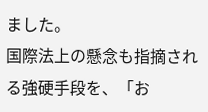ました。
国際法上の懸念も指摘される強硬手段を、「お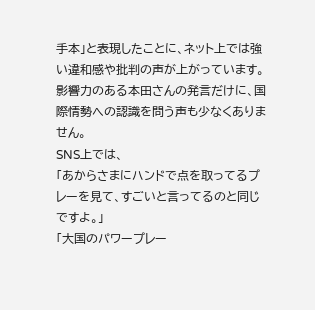手本」と表現したことに、ネット上では強い違和感や批判の声が上がっています。
影響力のある本田さんの発言だけに、国際情勢への認識を問う声も少なくありません。
SNS上では、
「あからさまにハンドで点を取ってるプレーを見て、すごいと言ってるのと同じですよ。」
「大国のパワープレー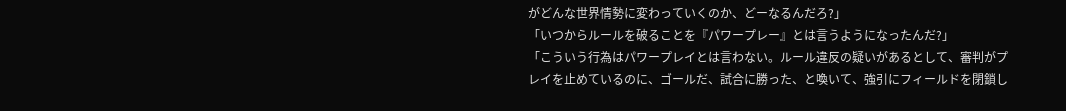がどんな世界情勢に変わっていくのか、どーなるんだろ?」
「いつからルールを破ることを『パワープレー』とは言うようになったんだ?」
「こういう行為はパワープレイとは言わない。ルール違反の疑いがあるとして、審判がプレイを止めているのに、ゴールだ、試合に勝った、と喚いて、強引にフィールドを閉鎖し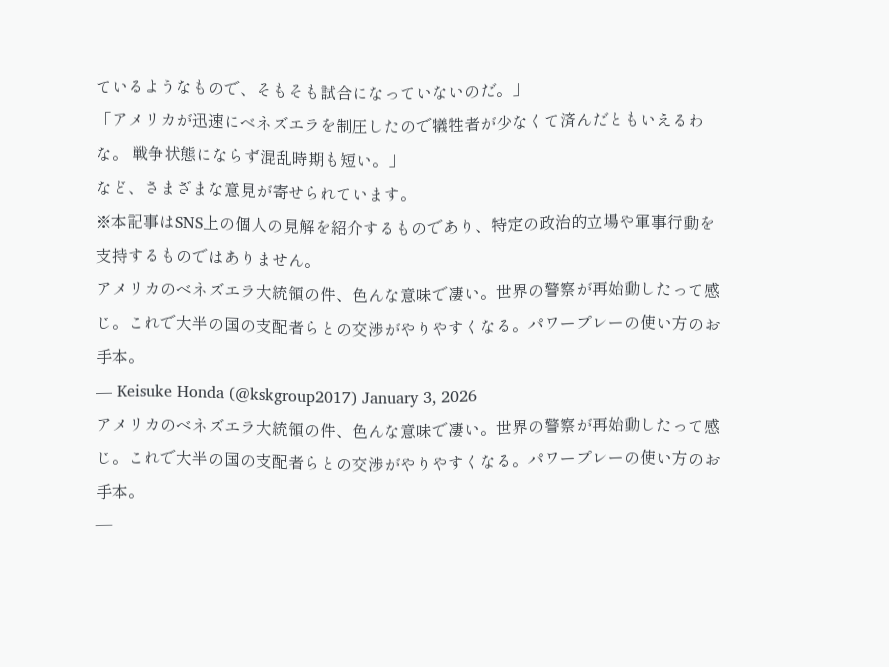ているようなもので、そもそも試合になっていないのだ。」
「アメリカが迅速にベネズエラを制圧したので犠牲者が少なくて済んだともいえるわな。 戦争状態にならず混乱時期も短い。」
など、さまざまな意見が寄せられています。
※本記事はSNS上の個人の見解を紹介するものであり、特定の政治的立場や軍事行動を支持するものではありません。
アメリカのベネズエラ大統領の件、色んな意味で凄い。世界の警察が再始動したって感じ。これで大半の国の支配者らとの交渉がやりやすくなる。パワープレーの使い方のお手本。
— Keisuke Honda (@kskgroup2017) January 3, 2026
アメリカのベネズエラ大統領の件、色んな意味で凄い。世界の警察が再始動したって感じ。これで大半の国の支配者らとの交渉がやりやすくなる。パワープレーの使い方のお手本。
—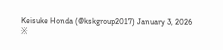Keisuke Honda (@kskgroup2017) January 3, 2026
※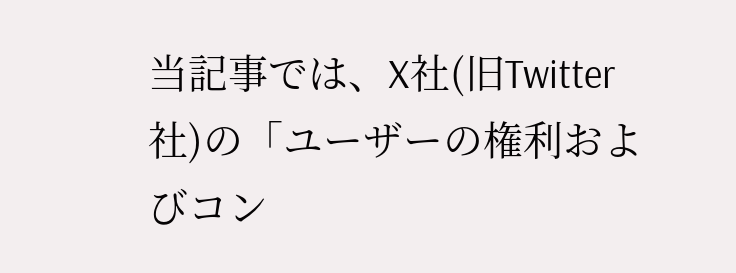当記事では、X社(旧Twitter社)の「ユーザーの権利およびコン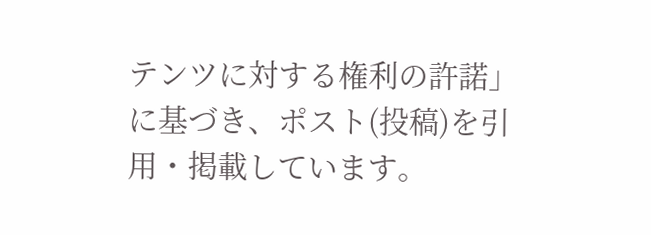テンツに対する権利の許諾」に基づき、ポスト(投稿)を引用・掲載しています。